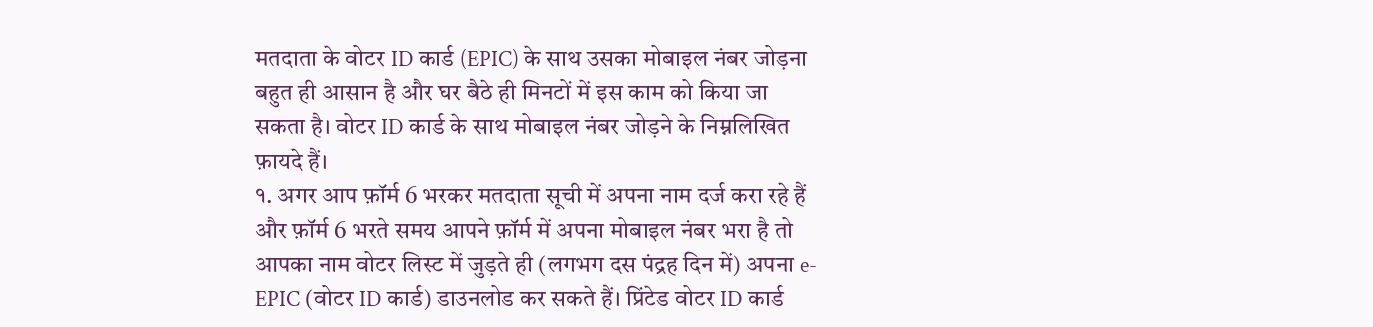मतदाता के वोटर ID कार्ड (EPIC) के साथ उसका मोबाइल नंबर जोड़ना बहुत ही आसान है और घर बैठे ही मिनटों में इस काम को किया जा सकता है। वोटर ID कार्ड के साथ मोबाइल नंबर जोड़ने के निम्नलिखित फ़ायदे हैं।
१. अगर आप फ़ॉर्म 6 भरकर मतदाता सूची में अपना नाम दर्ज करा रहे हैं और फ़ॉर्म 6 भरते समय आपने फ़ॉर्म में अपना मोबाइल नंबर भरा है तो आपका नाम वोटर लिस्ट में जुड़ते ही (लगभग दस पंद्रह दिन में) अपना e-EPIC (वोटर ID कार्ड) डाउनलोड कर सकते हैं। प्रिंटेड वोटर ID कार्ड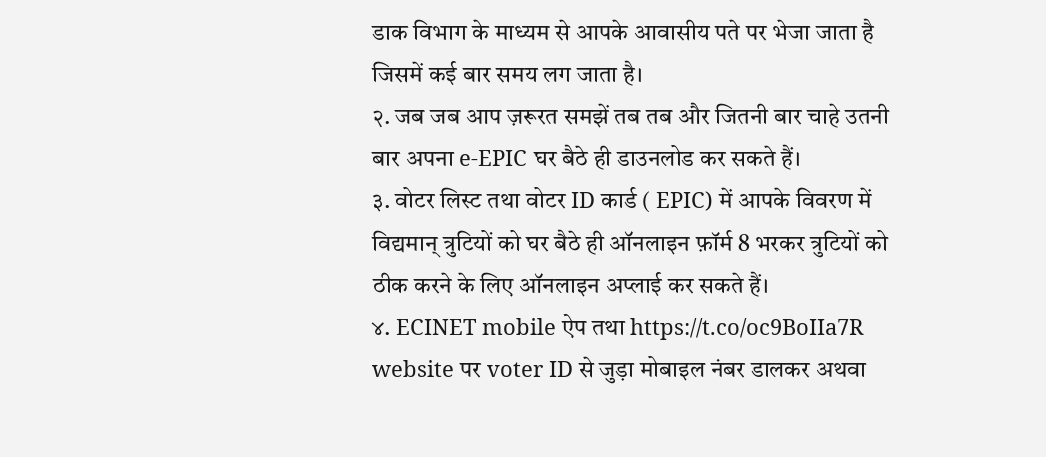डाक विभाग के माध्यम से आपके आवासीय पते पर भेजा जाता है जिसमें कई बार समय लग जाता है।
२. जब जब आप ज़रूरत समझें तब तब और जितनी बार चाहे उतनी बार अपना e-EPIC घर बैठे ही डाउनलोड कर सकते हैं।
३. वोटर लिस्ट तथा वोटर ID कार्ड ( EPIC) में आपके विवरण में विद्यमान् त्रुटियों को घर बैठे ही ऑनलाइन फ़ॉर्म 8 भरकर त्रुटियों को ठीक करने के लिए ऑनलाइन अप्लाई कर सकते हैं।
४. ECINET mobile ऐप तथा https://t.co/oc9BoIIa7R website पर voter ID से जुड़ा मोबाइल नंबर डालकर अथवा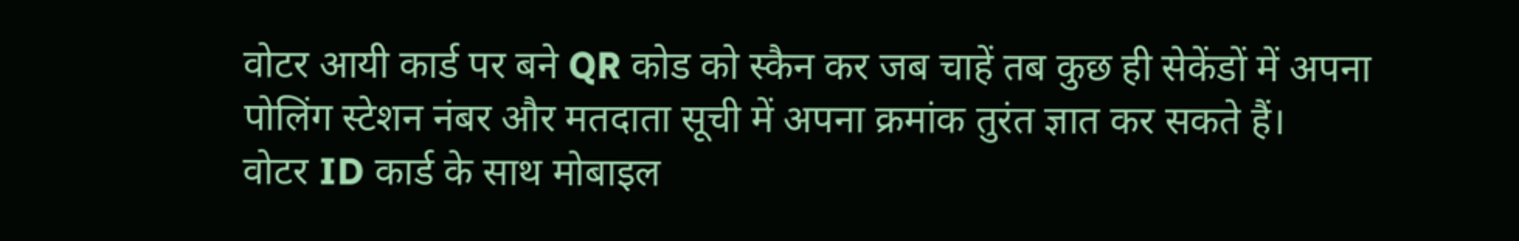वोटर आयी कार्ड पर बने QR कोड को स्कैन कर जब चाहें तब कुछ ही सेकेंडों में अपना पोलिंग स्टेशन नंबर और मतदाता सूची में अपना क्रमांक तुरंत ज्ञात कर सकते हैं।
वोटर ID कार्ड के साथ मोबाइल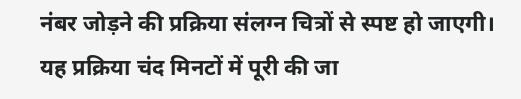नंबर जोड़ने की प्रक्रिया संलग्न चित्रों से स्पष्ट हो जाएगी। यह प्रक्रिया चंद मिनटों में पूरी की जा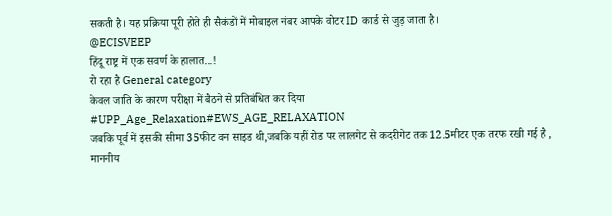सकती है। यह प्रक्रिया पूरी होते ही सैकंडों में मोबाइल नंबर आपके वोटर ID कार्ड से जुड़ जाता है।
@ECISVEEP
हिंदू राष्ट्र में एक सवर्ण के हालात...!
रो रहा है General category
केवल जाति के कारण परीक्षा में बैठने से प्रतिबंधित कर दिया
#UPP_Age_Relaxation#EWS_AGE_RELAXATION
जबकि पूर्व में इसकी सीमा 35फीट वन साइड थी,जबकि यहीं रोड पर लालगेट से कदरीगेट तक 12.5मीटर एक तरफ रखी गई है , माननीय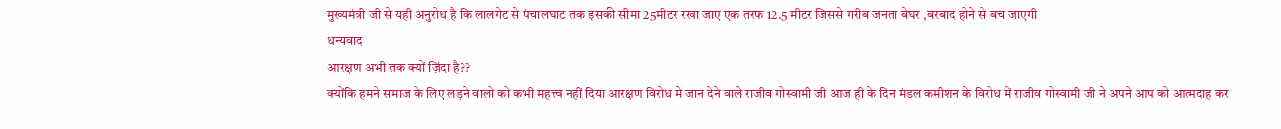मुख्यमंत्री जी से यही अनुरोध है कि लालगेट से पंचालघाट तक इसकी सीमा 25मीटर रखा जाए एक तरफ 12.5 मीटर जिससे गरीब जनता बेघर ,बरबाद होने से बच जाएगी
धन्यवाद
आरक्षण अभी तक क्यों ज़िंदा है??
क्योंकि हमने समाज के लिए लड़ने वालो को कभी महत्त्व नहीं दिया आरक्षण विरोध मे जान देने वाले राजीव गोस्वामी जी आज ही के दिन मंडल कमीशन के विरोध में राजीव गोस्वामी जी ने अपने आप को आत्मदाह कर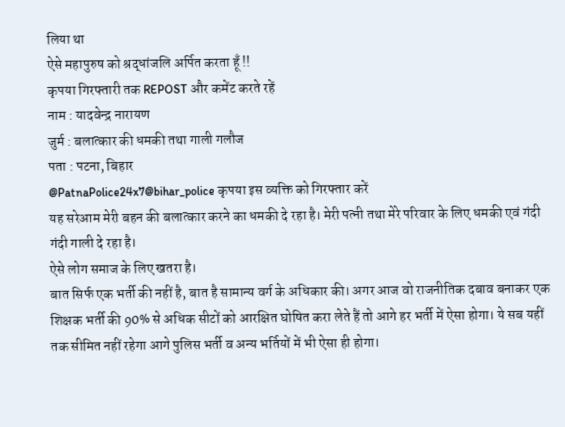लिया था
ऐसे महापुरुष को श्रद्धांजलि अर्पित करता हूँ !!
कृपया गिरफ्तारी तक REPOST और कमेंट करते रहें
नाम : यादवेन्द्र नारायण
जुर्म : बलात्कार की धमकी तथा गाली गलौज
पता : पटना, बिहार
@PatnaPolice24x7@bihar_police कृपया इस व्यक्ति को गिरफ्तार करें
यह सरेआम मेरी बहन की बलात्कार करने का धमकी दे रहा है। मेरी पत्नी तथा मेरे परिवार के लिए धमकी एवं गंदी गंदी गाली दे रहा है।
ऐसे लोग समाज के लिए खतरा है।
बात सिर्फ एक भर्ती की नहीं है, बात है सामान्य वर्ग के अधिकार की। अगर आज वो राजनीतिक दबाव बनाकर एक शिक्षक भर्ती की 90% से अधिक सीटों को आरक्षित घोषित करा लेते हैं तो आगे हर भर्ती में ऐसा होगा। ये सब यहीं तक सीमित नहीं रहेगा आगे पुलिस भर्ती व अन्य भर्तियों में भी ऐसा ही होगा।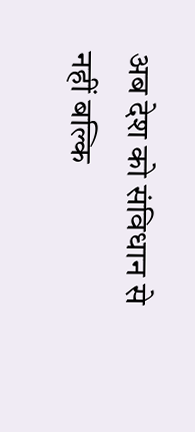अब देश को संविधान से नहीं बल्कि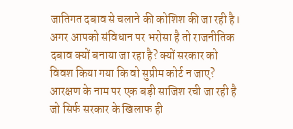जातिगत दबाव से चलाने की कोशिश की जा रही है। अगर आपको संविधान पर भरोसा है तो राजनीतिक दबाव क्यों बनाया जा रहा है? क्यों सरकार को विवश किया गया कि वो सुप्रीम कोर्ट न जाए? आरक्षण के नाम पर एक बड़ी साजिश रची जा रही है जो सिर्फ सरकार के खिलाफ ही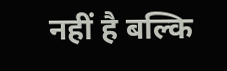नहीं है बल्कि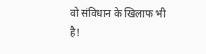वो संविधान के खिलाफ भी है!